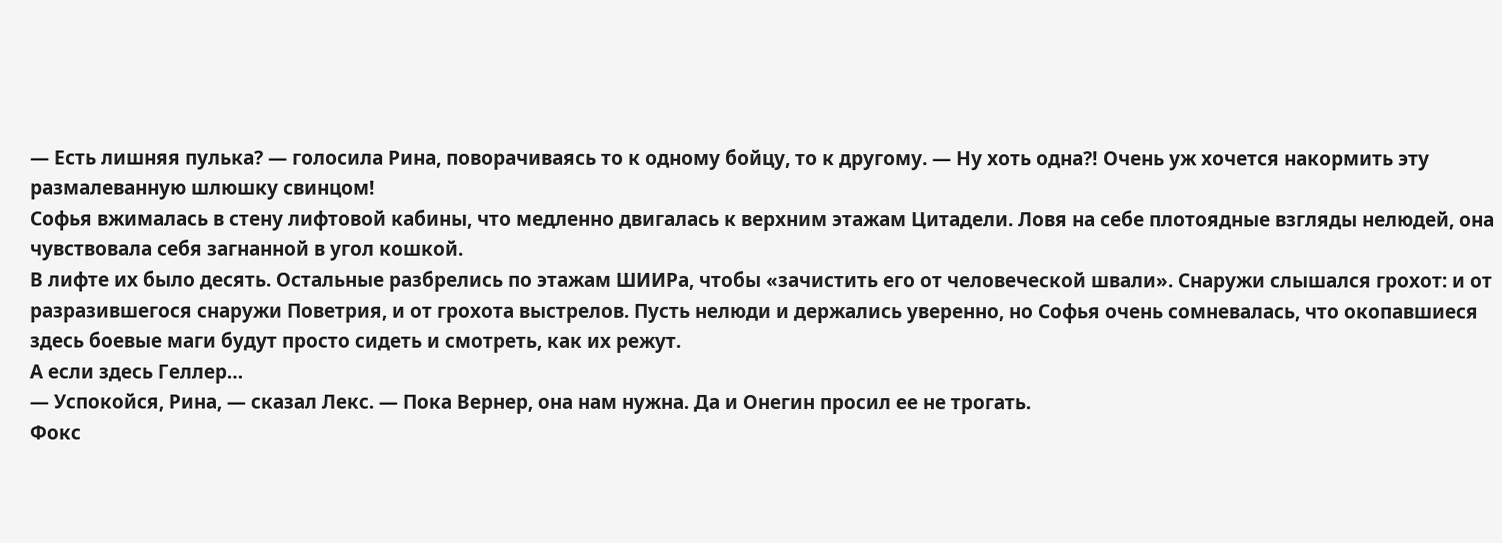— Есть лишняя пулька? — голосила Рина, поворачиваясь то к одному бойцу, то к другому. — Ну хоть одна⁈ Очень уж хочется накормить эту размалеванную шлюшку свинцом!
Софья вжималась в стену лифтовой кабины, что медленно двигалась к верхним этажам Цитадели. Ловя на себе плотоядные взгляды нелюдей, она чувствовала себя загнанной в угол кошкой.
В лифте их было десять. Остальные разбрелись по этажам ШИИРа, чтобы «зачистить его от человеческой швали». Снаружи слышался грохот: и от разразившегося снаружи Поветрия, и от грохота выстрелов. Пусть нелюди и держались уверенно, но Софья очень сомневалась, что окопавшиеся здесь боевые маги будут просто сидеть и смотреть, как их режут.
А если здесь Геллер…
— Успокойся, Рина, — сказал Лекс. — Пока Вернер, она нам нужна. Да и Онегин просил ее не трогать.
Фокс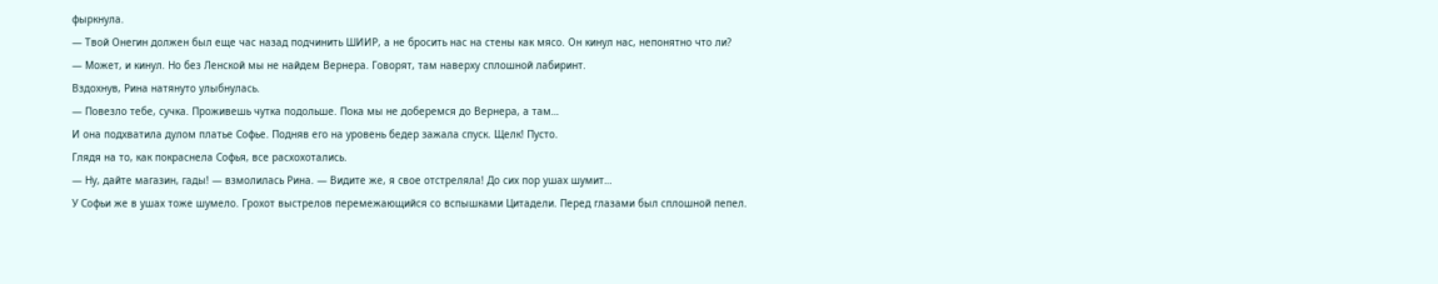фыркнула.
— Твой Онегин должен был еще час назад подчинить ШИИР, а не бросить нас на стены как мясо. Он кинул нас, непонятно что ли?
— Может, и кинул. Но без Ленской мы не найдем Вернера. Говорят, там наверху сплошной лабиринт.
Вздохнув, Рина натянуто улыбнулась.
— Повезло тебе, сучка. Проживешь чутка подольше. Пока мы не доберемся до Вернера, а там…
И она подхватила дулом платье Софье. Подняв его на уровень бедер зажала спуск. Щелк! Пусто.
Глядя на то, как покраснела Софья, все расхохотались.
— Ну, дайте магазин, гады! — взмолилась Рина. — Видите же, я свое отстреляла! До сих пор ушах шумит…
У Софьи же в ушах тоже шумело. Грохот выстрелов перемежающийся со вспышками Цитадели. Перед глазами был сплошной пепел.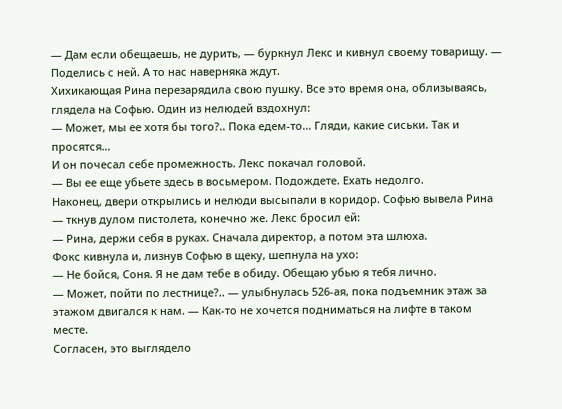— Дам если обещаешь, не дурить, — буркнул Лекс и кивнул своему товарищу. — Поделись с ней. А то нас наверняка ждут.
Хихикающая Рина перезарядила свою пушку. Все это время она, облизываясь, глядела на Софью. Один из нелюдей вздохнул:
— Может, мы ее хотя бы того?.. Пока едем-то… Гляди, какие сиськи. Так и просятся…
И он почесал себе промежность. Лекс покачал головой.
— Вы ее еще убьете здесь в восьмером. Подождете. Ехать недолго.
Наконец, двери открылись и нелюди высыпали в коридор. Софью вывела Рина — ткнув дулом пистолета, конечно же. Лекс бросил ей:
— Рина, держи себя в руках. Сначала директор, а потом эта шлюха.
Фокс кивнула и, лизнув Софью в щеку, шепнула на ухо:
— Не бойся, Соня. Я не дам тебе в обиду. Обещаю убью я тебя лично.
— Может, пойти по лестнице?.. — улыбнулась 526-ая, пока подъемник этаж за этажом двигался к нам. — Как-то не хочется подниматься на лифте в таком месте.
Согласен, это выглядело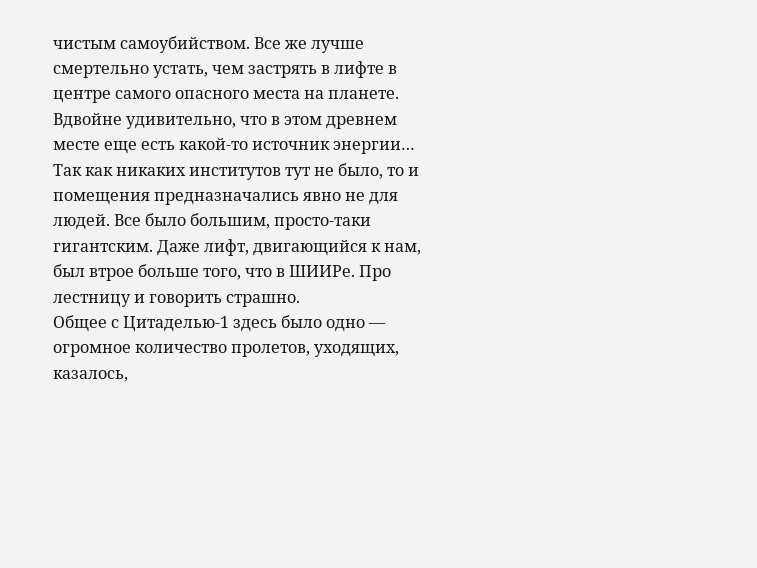чистым самоубийством. Все же лучше смертельно устать, чем застрять в лифте в центре самого опасного места на планете. Вдвойне удивительно, что в этом древнем месте еще есть какой-то источник энергии…
Так как никаких институтов тут не было, то и помещения предназначались явно не для людей. Все было большим, просто-таки гигантским. Даже лифт, двигающийся к нам, был втрое больше того, что в ШИИРе. Про лестницу и говорить страшно.
Общее с Цитаделью-1 здесь было одно — огромное количество пролетов, уходящих, казалось,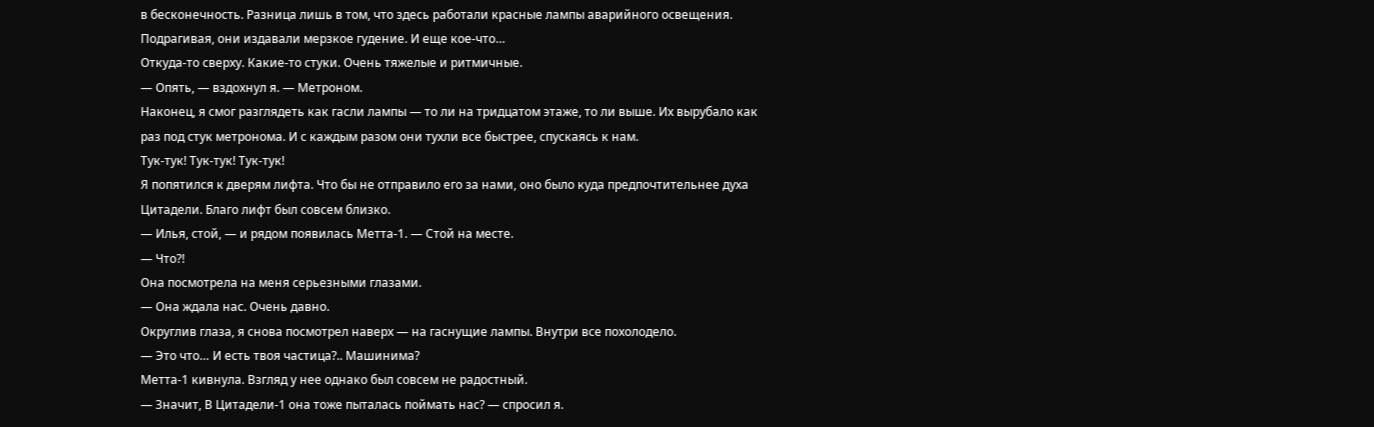в бесконечность. Разница лишь в том, что здесь работали красные лампы аварийного освещения. Подрагивая, они издавали мерзкое гудение. И еще кое-что…
Откуда-то сверху. Какие-то стуки. Очень тяжелые и ритмичные.
— Опять, — вздохнул я. — Метроном.
Наконец, я смог разглядеть как гасли лампы — то ли на тридцатом этаже, то ли выше. Их вырубало как раз под стук метронома. И с каждым разом они тухли все быстрее, спускаясь к нам.
Тук-тук! Тук-тук! Тук-тук!
Я попятился к дверям лифта. Что бы не отправило его за нами, оно было куда предпочтительнее духа Цитадели. Благо лифт был совсем близко.
— Илья, стой, — и рядом появилась Метта-1. — Стой на месте.
— Что⁈
Она посмотрела на меня серьезными глазами.
— Она ждала нас. Очень давно.
Округлив глаза, я снова посмотрел наверх — на гаснущие лампы. Внутри все похолодело.
— Это что… И есть твоя частица?.. Машинима?
Метта-1 кивнула. Взгляд у нее однако был совсем не радостный.
— Значит, В Цитадели-1 она тоже пыталась поймать нас? — спросил я.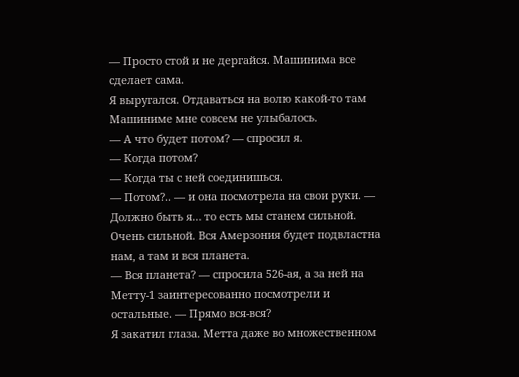— Просто стой и не дергайся. Машинима все сделает сама.
Я выругался. Отдаваться на волю какой-то там Машиниме мне совсем не улыбалось.
— А что будет потом? — спросил я.
— Когда потом?
— Когда ты с ней соединишься.
— Потом?.. — и она посмотрела на свои руки. — Должно быть я… то есть мы станем сильной. Очень сильной. Вся Амерзония будет подвластна нам, а там и вся планета.
— Вся планета? — спросила 526-ая, а за ней на Метту-1 заинтересованно посмотрели и остальные. — Прямо вся-вся?
Я закатил глаза. Метта даже во множественном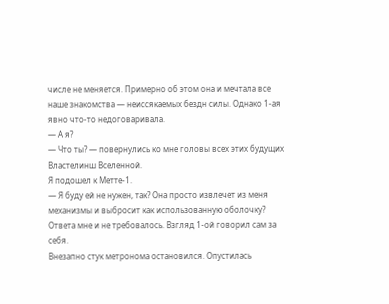числе не меняется. Примерно об этом она и мечтала все наше знакомства — неиссякаемых бездн силы. Однако 1-ая явно что-то недоговаривала.
— А я?
— Что ты? — повернулись ко мне головы всех этих будущих Властелинш Вселенной.
Я подошел к Метте-1.
— Я буду ей не нужен, так? Она просто извлечет из меня механизмы и выбросит как использованную оболочку?
Ответа мне и не требовалось. Взгляд 1-ой говорил сам за себя.
Внезапно стук метронома остановился. Опустилась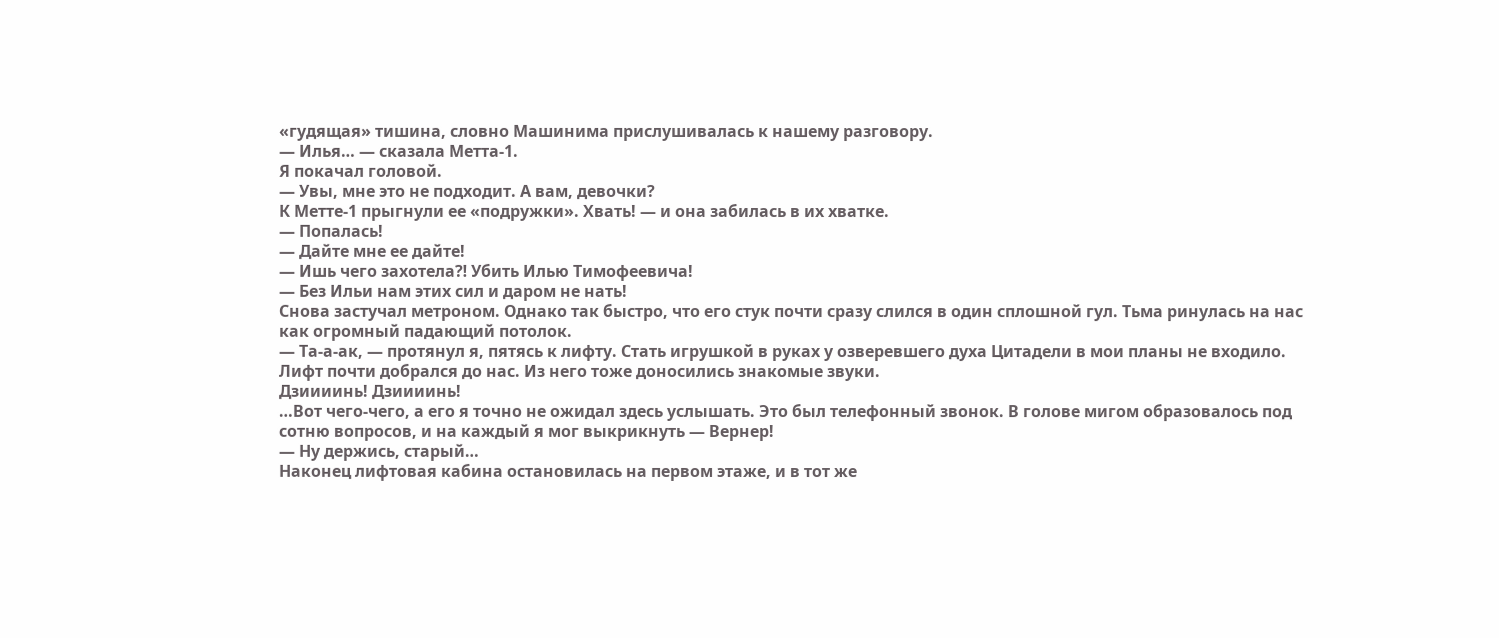«гудящая» тишина, словно Машинима прислушивалась к нашему разговору.
— Илья… — сказала Метта-1.
Я покачал головой.
— Увы, мне это не подходит. А вам, девочки?
К Метте-1 прыгнули ее «подружки». Хвать! — и она забилась в их хватке.
— Попалась!
— Дайте мне ее дайте!
— Ишь чего захотела⁈ Убить Илью Тимофеевича!
— Без Ильи нам этих сил и даром не нать!
Снова застучал метроном. Однако так быстро, что его стук почти сразу слился в один сплошной гул. Тьма ринулась на нас как огромный падающий потолок.
— Та-а-ак, — протянул я, пятясь к лифту. Стать игрушкой в руках у озверевшего духа Цитадели в мои планы не входило.
Лифт почти добрался до нас. Из него тоже доносились знакомые звуки.
Дзиииинь! Дзиииинь!
…Вот чего-чего, а его я точно не ожидал здесь услышать. Это был телефонный звонок. В голове мигом образовалось под сотню вопросов, и на каждый я мог выкрикнуть — Вернер!
— Ну держись, старый…
Наконец лифтовая кабина остановилась на первом этаже, и в тот же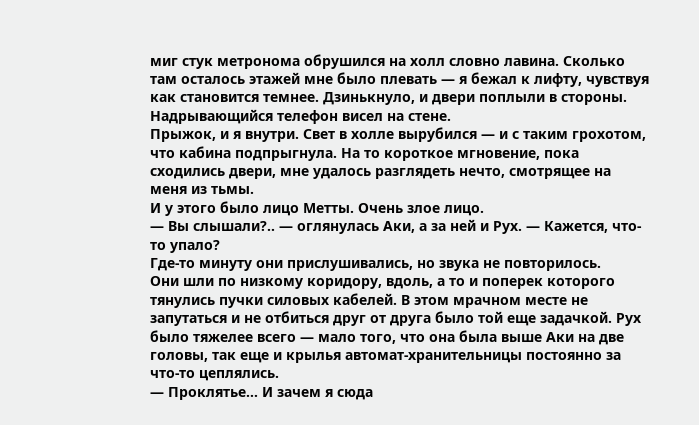миг стук метронома обрушился на холл словно лавина. Сколько там осталось этажей мне было плевать — я бежал к лифту, чувствуя как становится темнее. Дзинькнуло, и двери поплыли в стороны. Надрывающийся телефон висел на стене.
Прыжок, и я внутри. Свет в холле вырубился — и с таким грохотом, что кабина подпрыгнула. На то короткое мгновение, пока сходились двери, мне удалось разглядеть нечто, смотрящее на меня из тьмы.
И у этого было лицо Метты. Очень злое лицо.
— Вы слышали?.. — оглянулась Аки, а за ней и Рух. — Кажется, что-то упало?
Где-то минуту они прислушивались, но звука не повторилось.
Они шли по низкому коридору, вдоль, а то и поперек которого тянулись пучки силовых кабелей. В этом мрачном месте не запутаться и не отбиться друг от друга было той еще задачкой. Рух было тяжелее всего — мало того, что она была выше Аки на две головы, так еще и крылья автомат-хранительницы постоянно за что-то цеплялись.
— Проклятье… И зачем я сюда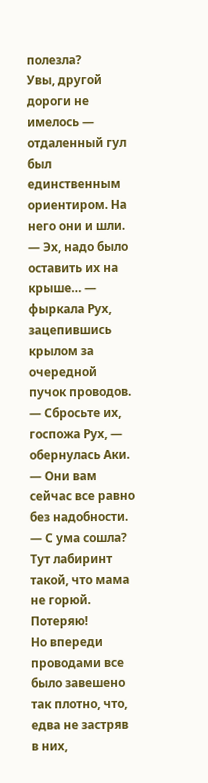полезла?
Увы, другой дороги не имелось — отдаленный гул был единственным ориентиром. На него они и шли.
— Эх, надо было оставить их на крыше… — фыркала Рух, зацепившись крылом за очередной пучок проводов.
— Сбросьте их, госпожа Рух, — обернулась Аки. — Они вам сейчас все равно без надобности.
— С ума сошла? Тут лабиринт такой, что мама не горюй. Потеряю!
Но впереди проводами все было завешено так плотно, что, едва не застряв в них,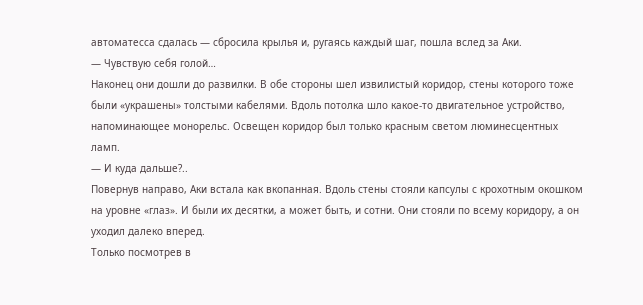автоматесса сдалась — сбросила крылья и, ругаясь каждый шаг, пошла вслед за Аки.
— Чувствую себя голой…
Наконец они дошли до развилки. В обе стороны шел извилистый коридор, стены которого тоже были «украшены» толстыми кабелями. Вдоль потолка шло какое-то двигательное устройство, напоминающее монорельс. Освещен коридор был только красным светом люминесцентных ламп.
— И куда дальше?..
Повернув направо, Аки встала как вкопанная. Вдоль стены стояли капсулы с крохотным окошком на уровне «глаз». И были их десятки, а может быть, и сотни. Они стояли по всему коридору, а он уходил далеко вперед.
Только посмотрев в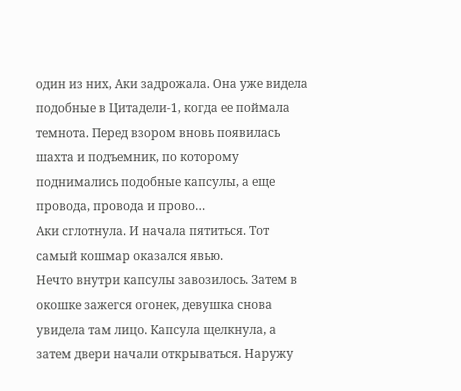один из них, Аки задрожала. Она уже видела подобные в Цитадели-1, когда ее поймала темнота. Перед взором вновь появилась шахта и подъемник, по которому поднимались подобные капсулы, а еще провода, провода и прово…
Аки сглотнула. И начала пятиться. Тот самый кошмар оказался явью.
Нечто внутри капсулы завозилось. Затем в окошке зажегся огонек, девушка снова увидела там лицо. Капсула щелкнула, а затем двери начали открываться. Наружу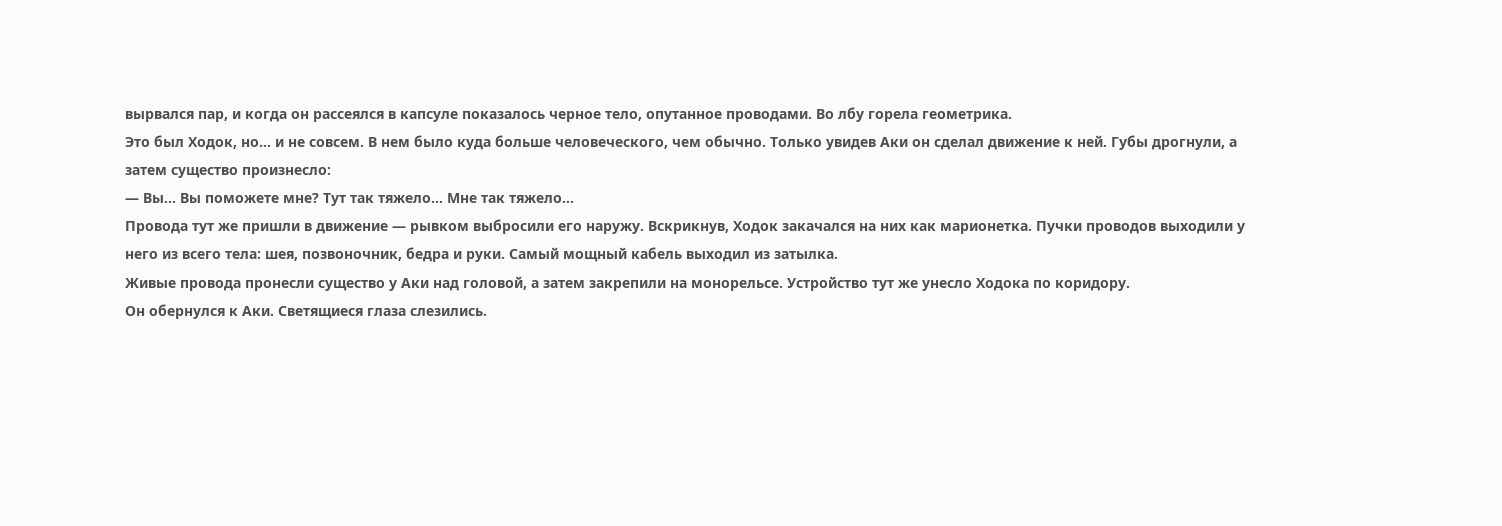вырвался пар, и когда он рассеялся в капсуле показалось черное тело, опутанное проводами. Во лбу горела геометрика.
Это был Ходок, но… и не совсем. В нем было куда больше человеческого, чем обычно. Только увидев Аки он сделал движение к ней. Губы дрогнули, а затем существо произнесло:
— Вы… Вы поможете мне? Тут так тяжело… Мне так тяжело…
Провода тут же пришли в движение — рывком выбросили его наружу. Вскрикнув, Ходок закачался на них как марионетка. Пучки проводов выходили у него из всего тела: шея, позвоночник, бедра и руки. Самый мощный кабель выходил из затылка.
Живые провода пронесли существо у Аки над головой, а затем закрепили на монорельсе. Устройство тут же унесло Ходока по коридору.
Он обернулся к Аки. Светящиеся глаза слезились.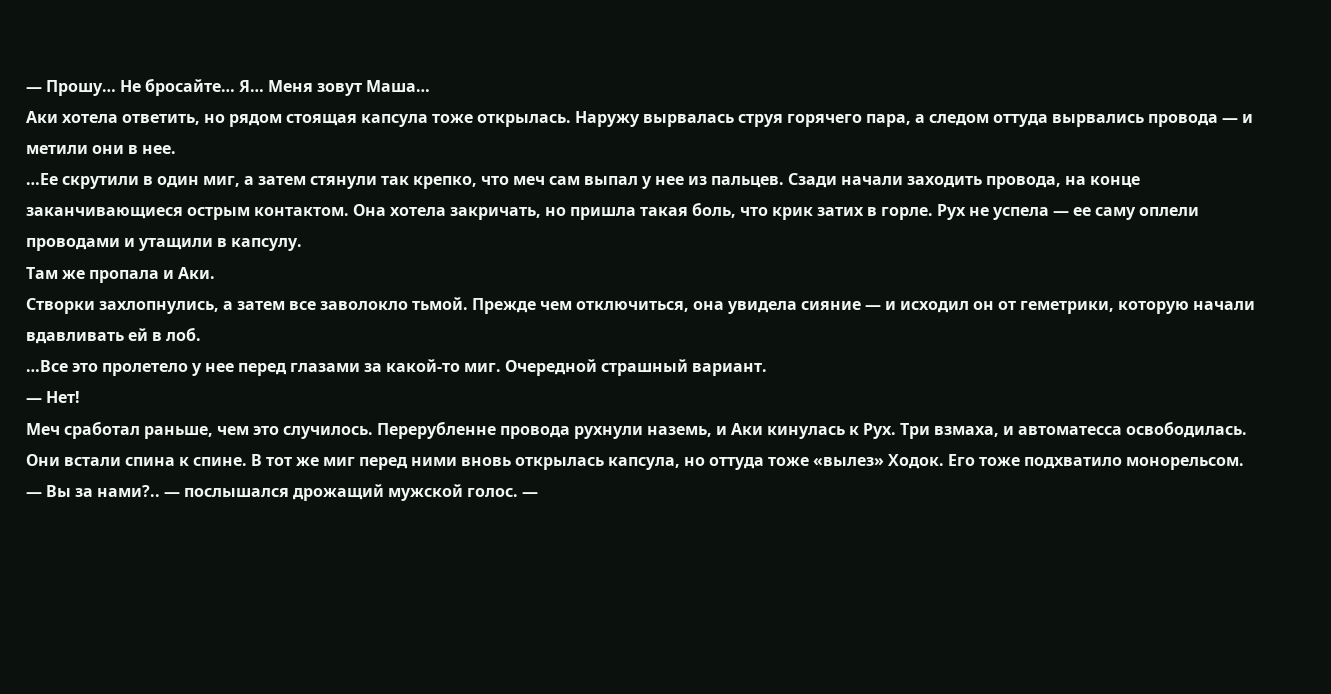— Прошу… Не бросайте… Я… Меня зовут Маша…
Аки хотела ответить, но рядом стоящая капсула тоже открылась. Наружу вырвалась струя горячего пара, а следом оттуда вырвались провода — и метили они в нее.
…Ее скрутили в один миг, а затем стянули так крепко, что меч сам выпал у нее из пальцев. Сзади начали заходить провода, на конце заканчивающиеся острым контактом. Она хотела закричать, но пришла такая боль, что крик затих в горле. Рух не успела — ее саму оплели проводами и утащили в капсулу.
Там же пропала и Аки.
Створки захлопнулись, а затем все заволокло тьмой. Прежде чем отключиться, она увидела сияние — и исходил он от геметрики, которую начали вдавливать ей в лоб.
…Все это пролетело у нее перед глазами за какой-то миг. Очередной страшный вариант.
— Нет!
Меч сработал раньше, чем это случилось. Перерубленне провода рухнули наземь, и Аки кинулась к Рух. Три взмаха, и автоматесса освободилась. Они встали спина к спине. В тот же миг перед ними вновь открылась капсула, но оттуда тоже «вылез» Ходок. Его тоже подхватило монорельсом.
— Вы за нами?.. — послышался дрожащий мужской голос. —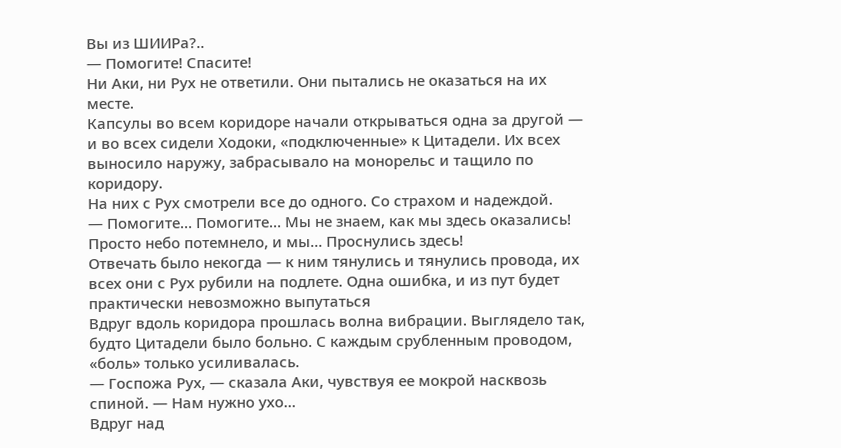Вы из ШИИРа?..
— Помогите! Спасите!
Ни Аки, ни Рух не ответили. Они пытались не оказаться на их месте.
Капсулы во всем коридоре начали открываться одна за другой — и во всех сидели Ходоки, «подключенные» к Цитадели. Их всех выносило наружу, забрасывало на монорельс и тащило по коридору.
На них с Рух смотрели все до одного. Со страхом и надеждой.
— Помогите… Помогите… Мы не знаем, как мы здесь оказались! Просто небо потемнело, и мы… Проснулись здесь!
Отвечать было некогда — к ним тянулись и тянулись провода, их всех они с Рух рубили на подлете. Одна ошибка, и из пут будет практически невозможно выпутаться
Вдруг вдоль коридора прошлась волна вибрации. Выглядело так, будто Цитадели было больно. С каждым срубленным проводом, «боль» только усиливалась.
— Госпожа Рух, — сказала Аки, чувствуя ее мокрой насквозь спиной. — Нам нужно ухо…
Вдруг над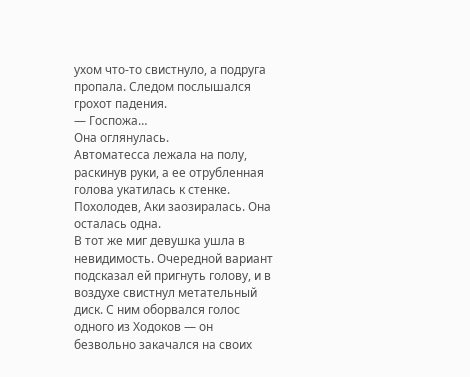ухом что-то свистнуло, а подруга пропала. Следом послышался грохот падения.
— Госпожа…
Она оглянулась.
Автоматесса лежала на полу, раскинув руки, а ее отрубленная голова укатилась к стенке. Похолодев, Аки заозиралась. Она осталась одна.
В тот же миг девушка ушла в невидимость. Очередной вариант подсказал ей пригнуть голову, и в воздухе свистнул метательный диск. С ним оборвался голос одного из Ходоков — он безвольно закачался на своих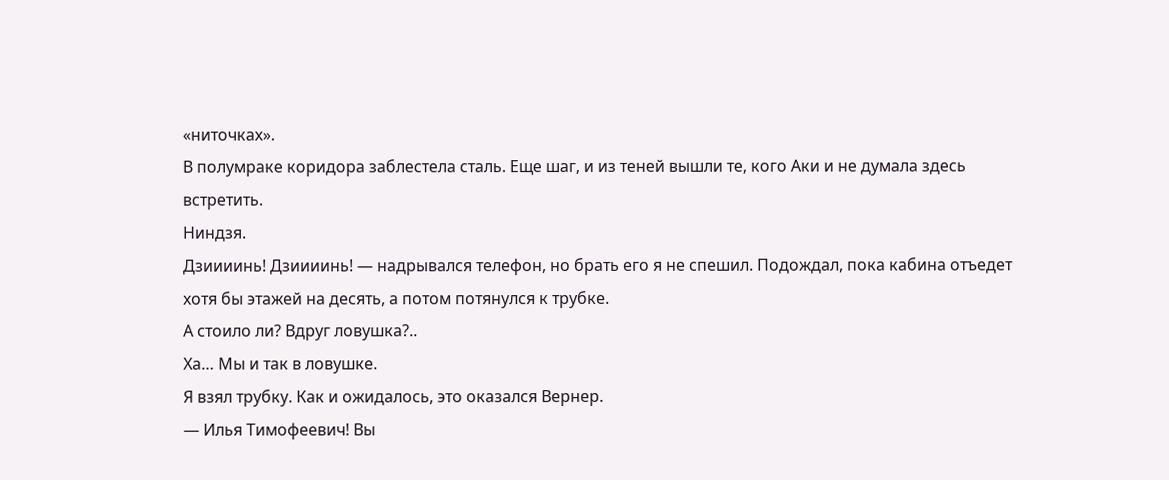«ниточках».
В полумраке коридора заблестела сталь. Еще шаг, и из теней вышли те, кого Аки и не думала здесь встретить.
Ниндзя.
Дзиииинь! Дзиииинь! — надрывался телефон, но брать его я не спешил. Подождал, пока кабина отъедет хотя бы этажей на десять, а потом потянулся к трубке.
А стоило ли? Вдруг ловушка?..
Ха… Мы и так в ловушке.
Я взял трубку. Как и ожидалось, это оказался Вернер.
— Илья Тимофеевич! Вы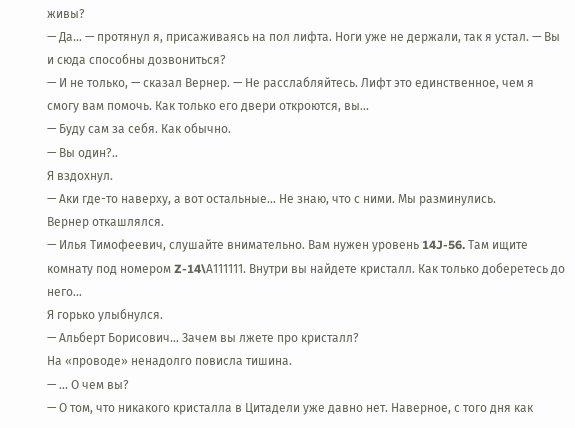живы?
— Да… — протянул я, присаживаясь на пол лифта. Ноги уже не держали, так я устал. — Вы и сюда способны дозвониться?
— И не только, — сказал Вернер. — Не расслабляйтесь. Лифт это единственное, чем я смогу вам помочь. Как только его двери откроются, вы…
— Буду сам за себя. Как обычно.
— Вы один?..
Я вздохнул.
— Аки где-то наверху, а вот остальные… Не знаю, что с ними. Мы разминулись.
Вернер откашлялся.
— Илья Тимофеевич, слушайте внимательно. Вам нужен уровень 14J-56. Там ищите комнату под номером Z-14\А111111. Внутри вы найдете кристалл. Как только доберетесь до него…
Я горько улыбнулся.
— Альберт Борисович… Зачем вы лжете про кристалл?
На «проводе» ненадолго повисла тишина.
— … О чем вы?
— О том, что никакого кристалла в Цитадели уже давно нет. Наверное, с того дня как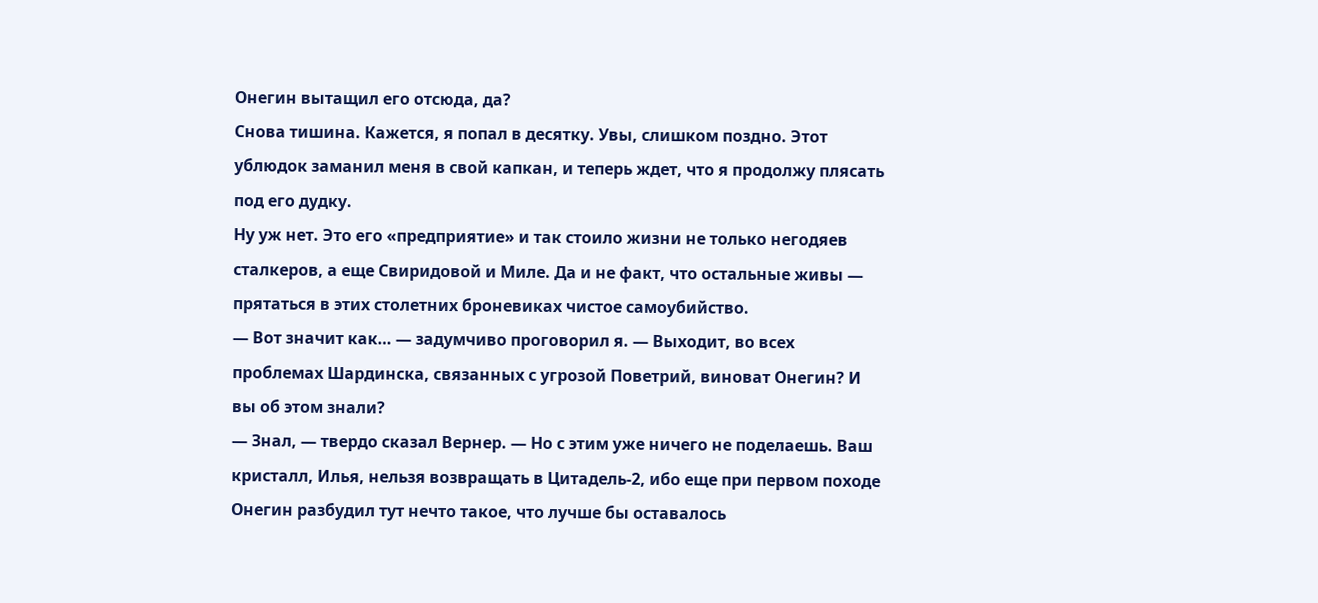Онегин вытащил его отсюда, да?
Снова тишина. Кажется, я попал в десятку. Увы, слишком поздно. Этот ублюдок заманил меня в свой капкан, и теперь ждет, что я продолжу плясать под его дудку.
Ну уж нет. Это его «предприятие» и так стоило жизни не только негодяев сталкеров, а еще Свиридовой и Миле. Да и не факт, что остальные живы — прятаться в этих столетних броневиках чистое самоубийство.
— Вот значит как… — задумчиво проговорил я. — Выходит, во всех проблемах Шардинска, связанных с угрозой Поветрий, виноват Онегин? И вы об этом знали?
— Знал, — твердо сказал Вернер. — Но с этим уже ничего не поделаешь. Ваш кристалл, Илья, нельзя возвращать в Цитадель-2, ибо еще при первом походе Онегин разбудил тут нечто такое, что лучше бы оставалось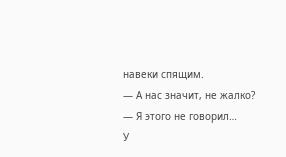навеки спящим.
— А нас значит, не жалко?
— Я этого не говорил…
У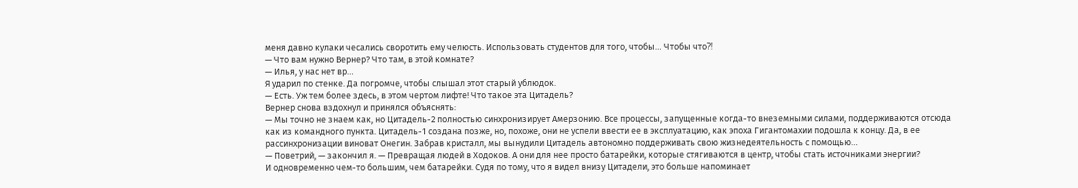меня давно кулаки чесались своротить ему челюсть. Использовать студентов для того, чтобы… Чтобы что⁈
— Что вам нужно Вернер? Что там, в этой комнате?
— Илья, у нас нет вр…
Я ударил по стенке. Да погромче, чтобы слышал этот старый ублюдок.
— Есть. Уж тем более здесь, в этом чертом лифте! Что такое эта Цитадель?
Вернер снова вздохнул и принялся объяснять:
— Мы точно не знаем как, но Цитадель-2 полностью синхронизирует Амерзонию. Все процессы, запущенные когда-то внеземными силами, поддерживаются отсюда как из командного пункта. Цитадель-1 создана позже, но, похоже, они не успели ввести ее в эксплуатацию, как эпоха Гигантомахии подошла к концу. Да, в ее рассинхронизации виноват Онегин. Забрав кристалл, мы вынудили Цитадель автономно поддерживать свою жизнедеятельность с помощью…
— Поветрий, — закончил я. — Превращая людей в Ходоков. А они для нее просто батарейки, которые стягиваются в центр, чтобы стать источниками энергии?
И одновременно чем-то большим, чем батарейки. Судя по тому, что я видел внизу Цитадели, это больше напоминает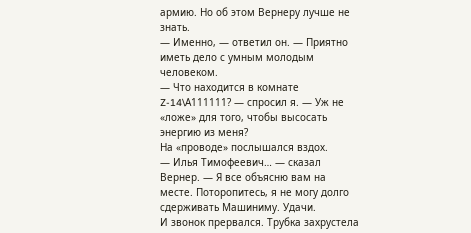армию. Но об этом Вернеру лучше не знать.
— Именно, — ответил он. — Приятно иметь дело с умным молодым человеком.
— Что находится в комнате Z-14\А111111? — спросил я. — Уж не «ложе» для того, чтобы высосать энергию из меня?
На «проводе» послышался вздох.
— Илья Тимофеевич… — сказал Вернер. — Я все объясню вам на месте. Поторопитесь, я не могу долго сдерживать Машиниму. Удачи.
И звонок прервался. Трубка захрустела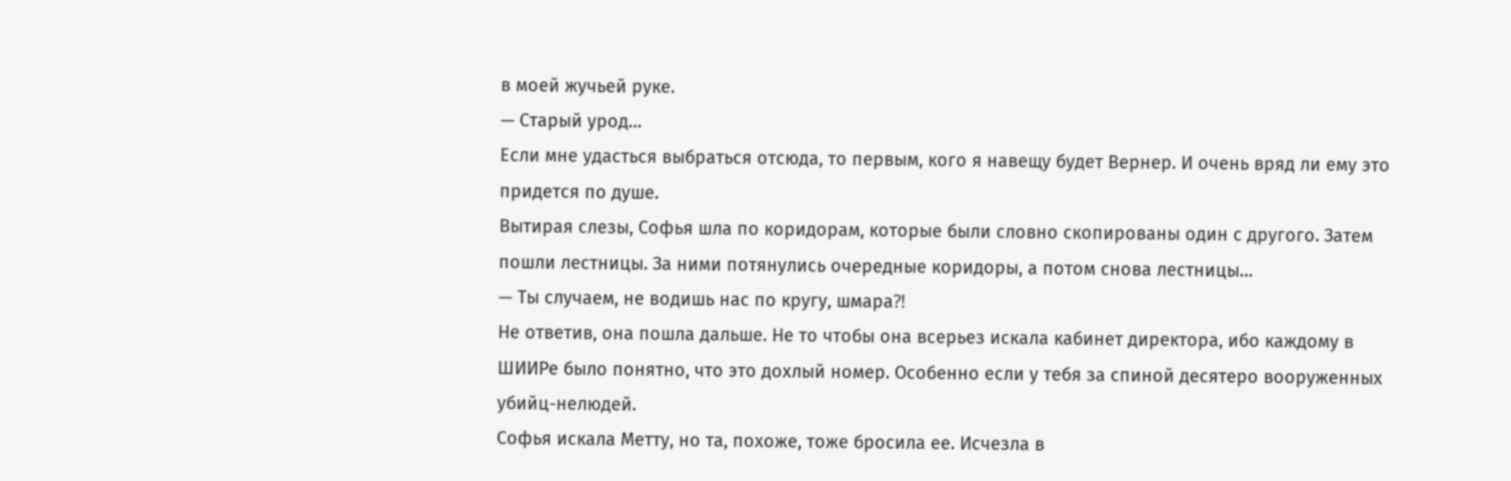в моей жучьей руке.
— Старый урод…
Если мне удасться выбраться отсюда, то первым, кого я навещу будет Вернер. И очень вряд ли ему это придется по душе.
Вытирая слезы, Софья шла по коридорам, которые были словно скопированы один с другого. Затем пошли лестницы. За ними потянулись очередные коридоры, а потом снова лестницы…
— Ты случаем, не водишь нас по кругу, шмара⁈
Не ответив, она пошла дальше. Не то чтобы она всерьез искала кабинет директора, ибо каждому в ШИИРе было понятно, что это дохлый номер. Особенно если у тебя за спиной десятеро вооруженных убийц-нелюдей.
Софья искала Метту, но та, похоже, тоже бросила ее. Исчезла в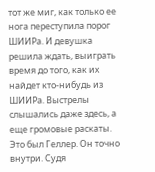тот же миг, как только ее нога переступила порог ШИИРа. И девушка решила ждать, выиграть время до того, как их найдет кто-нибудь из ШИИРа. Выстрелы слышались даже здесь, а еще громовые раскаты.
Это был Геллер. Он точно внутри. Судя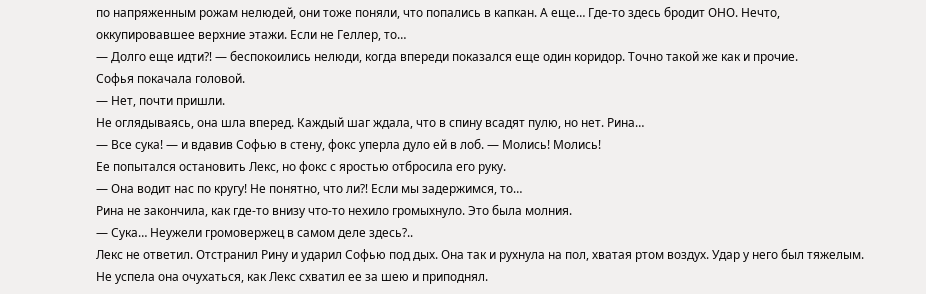по напряженным рожам нелюдей, они тоже поняли, что попались в капкан. А еще… Где-то здесь бродит ОНО. Нечто, оккупировавшее верхние этажи. Если не Геллер, то…
— Долго еще идти⁈ — беспокоились нелюди, когда впереди показался еще один коридор. Точно такой же как и прочие.
Софья покачала головой.
— Нет, почти пришли.
Не оглядываясь, она шла вперед. Каждый шаг ждала, что в спину всадят пулю, но нет. Рина…
— Все сука! — и вдавив Софью в стену, фокс уперла дуло ей в лоб. — Молись! Молись!
Ее попытался остановить Лекс, но фокс с яростью отбросила его руку.
— Она водит нас по кругу! Не понятно, что ли⁈ Если мы задержимся, то…
Рина не закончила, как где-то внизу что-то нехило громыхнуло. Это была молния.
— Сука… Неужели громовержец в самом деле здесь?..
Лекс не ответил. Отстранил Рину и ударил Софью под дых. Она так и рухнула на пол, хватая ртом воздух. Удар у него был тяжелым. Не успела она очухаться, как Лекс схватил ее за шею и приподнял.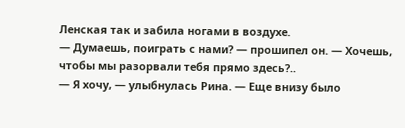Ленская так и забила ногами в воздухе.
— Думаешь, поиграть с нами? — прошипел он. — Хочешь, чтобы мы разорвали тебя прямо здесь?..
— Я хочу, — улыбнулась Рина. — Еще внизу было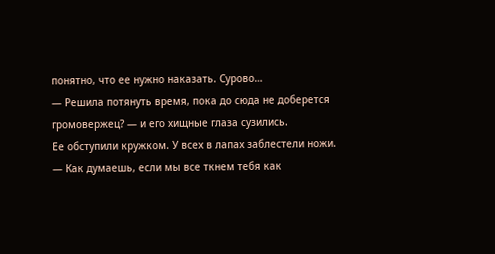понятно, что ее нужно наказать. Сурово…
— Решила потянуть время, пока до сюда не доберется громовержец? — и его хищные глаза сузились.
Ее обступили кружком. У всех в лапах заблестели ножи.
— Как думаешь, если мы все ткнем тебя как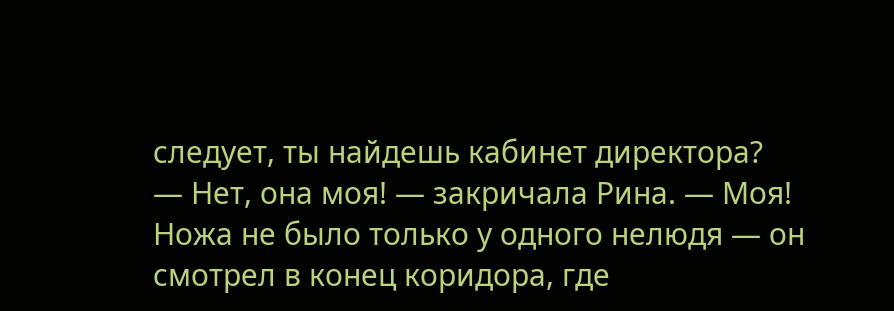следует, ты найдешь кабинет директора?
— Нет, она моя! — закричала Рина. — Моя!
Ножа не было только у одного нелюдя — он смотрел в конец коридора, где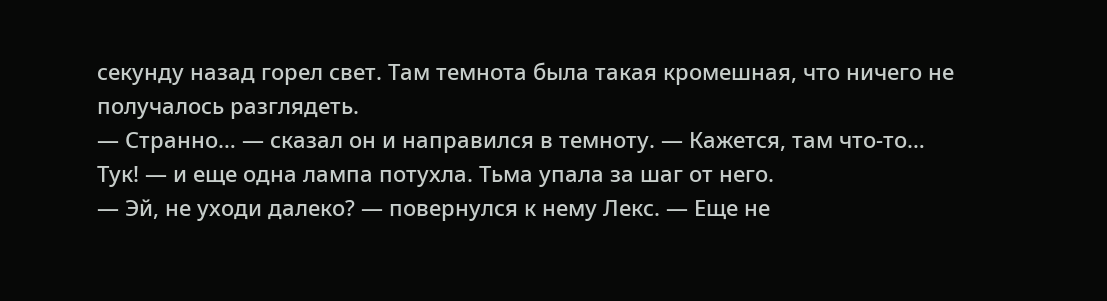секунду назад горел свет. Там темнота была такая кромешная, что ничего не получалось разглядеть.
— Странно… — сказал он и направился в темноту. — Кажется, там что-то…
Тук! — и еще одна лампа потухла. Тьма упала за шаг от него.
— Эй, не уходи далеко? — повернулся к нему Лекс. — Еще не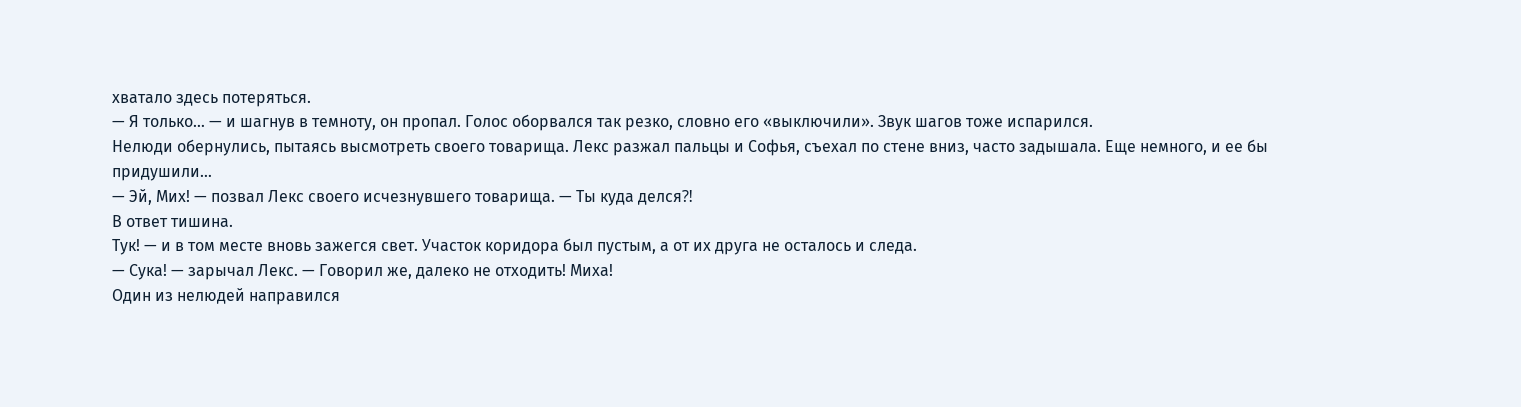хватало здесь потеряться.
— Я только… — и шагнув в темноту, он пропал. Голос оборвался так резко, словно его «выключили». Звук шагов тоже испарился.
Нелюди обернулись, пытаясь высмотреть своего товарища. Лекс разжал пальцы и Софья, съехал по стене вниз, часто задышала. Еще немного, и ее бы придушили…
— Эй, Мих! — позвал Лекс своего исчезнувшего товарища. — Ты куда делся⁈
В ответ тишина.
Тук! — и в том месте вновь зажегся свет. Участок коридора был пустым, а от их друга не осталось и следа.
— Сука! — зарычал Лекс. — Говорил же, далеко не отходить! Миха!
Один из нелюдей направился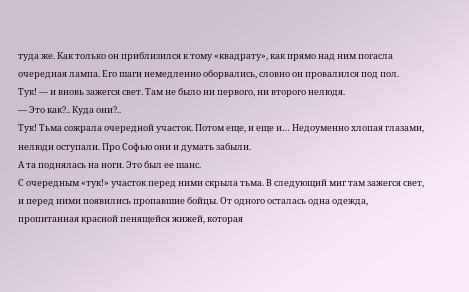туда же. Как только он приблизился к тому «квадрату», как прямо над ним погасла очередная лампа. Его шаги немедленно оборвались, словно он провалился под пол.
Тук! — и вновь зажегся свет. Там не было ни первого, ни второго нелюдя.
— Это как?.. Куда они?..
Тук! Тьма сожрала очередной участок. Потом еще, и еще и… Недоуменно хлопая глазами, нелюди оступали. Про Софью они и думать забыли.
А та поднялась на ноги. Это был ее шанс.
С очередным «тук!» участок перед ними скрыла тьма. В следующий миг там зажегся свет, и перед ними появились пропавшие бойцы. От одного осталась одна одежда, пропитанная красной пенящейся жижей, которая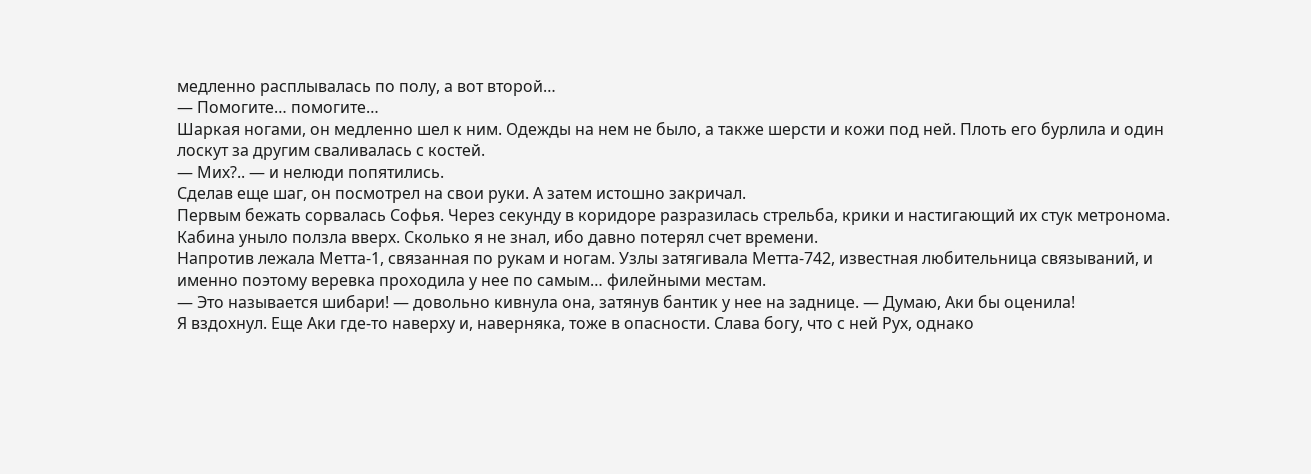медленно расплывалась по полу, а вот второй…
— Помогите… помогите…
Шаркая ногами, он медленно шел к ним. Одежды на нем не было, а также шерсти и кожи под ней. Плоть его бурлила и один лоскут за другим сваливалась с костей.
— Мих?.. — и нелюди попятились.
Сделав еще шаг, он посмотрел на свои руки. А затем истошно закричал.
Первым бежать сорвалась Софья. Через секунду в коридоре разразилась стрельба, крики и настигающий их стук метронома.
Кабина уныло ползла вверх. Сколько я не знал, ибо давно потерял счет времени.
Напротив лежала Метта-1, связанная по рукам и ногам. Узлы затягивала Метта-742, известная любительница связываний, и именно поэтому веревка проходила у нее по самым… филейными местам.
— Это называется шибари! — довольно кивнула она, затянув бантик у нее на заднице. — Думаю, Аки бы оценила!
Я вздохнул. Еще Аки где-то наверху и, наверняка, тоже в опасности. Слава богу, что с ней Рух, однако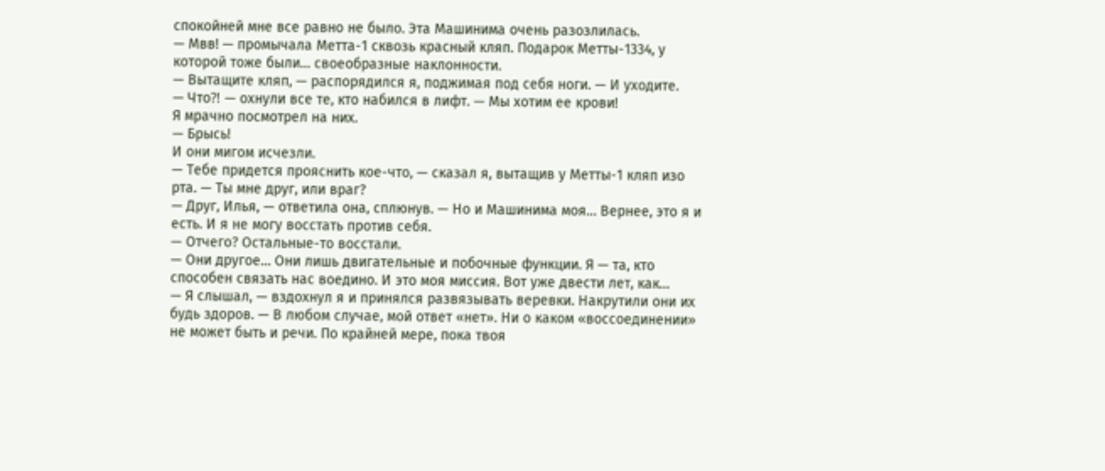спокойней мне все равно не было. Эта Машинима очень разозлилась.
— Мвв! — промычала Метта-1 сквозь красный кляп. Подарок Метты-1334, у которой тоже были… своеобразные наклонности.
— Вытащите кляп, — распорядился я, поджимая под себя ноги. — И уходите.
— Что⁈ — охнули все те, кто набился в лифт. — Мы хотим ее крови!
Я мрачно посмотрел на них.
— Брысь!
И они мигом исчезли.
— Тебе придется прояснить кое-что, — сказал я, вытащив у Метты-1 кляп изо рта. — Ты мне друг, или враг?
— Друг, Илья, — ответила она, сплюнув. — Но и Машинима моя… Вернее, это я и есть. И я не могу восстать против себя.
— Отчего? Остальные-то восстали.
— Они другое… Они лишь двигательные и побочные функции. Я — та, кто способен связать нас воедино. И это моя миссия. Вот уже двести лет, как…
— Я слышал, — вздохнул я и принялся развязывать веревки. Накрутили они их будь здоров. — В любом случае, мой ответ «нет». Ни о каком «воссоединении» не может быть и речи. По крайней мере, пока твоя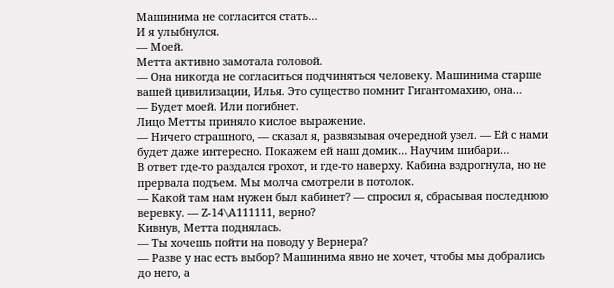Машинима не согласится стать…
И я улыбнулся.
— Моей.
Метта активно замотала головой.
— Она никогда не согласиться подчиняться человеку. Машинима старше вашей цивилизации, Илья. Это существо помнит Гигантомахию, она…
— Будет моей. Или погибнет.
Лицо Метты приняло кислое выражение.
— Ничего страшного, — сказал я, развязывая очередной узел. — Ей с нами будет даже интересно. Покажем ей наш домик… Научим шибари…
В ответ где-то раздался грохот, и где-то наверху. Кабина вздрогнула, но не прервала подъем. Мы молча смотрели в потолок.
— Какой там нам нужен был кабинет? — спросил я, сбрасывая последнюю веревку. — Z-14\А111111, верно?
Кивнув, Метта поднялась.
— Ты хочешь пойти на поводу у Вернера?
— Разве у нас есть выбор? Машинима явно не хочет, чтобы мы добрались до него, а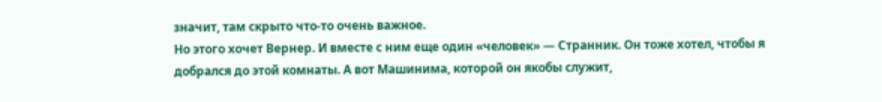значит, там скрыто что-то очень важное.
Но этого хочет Вернер. И вместе с ним еще один «человек» — Странник. Он тоже хотел, чтобы я добрался до этой комнаты. А вот Машинима, которой он якобы служит,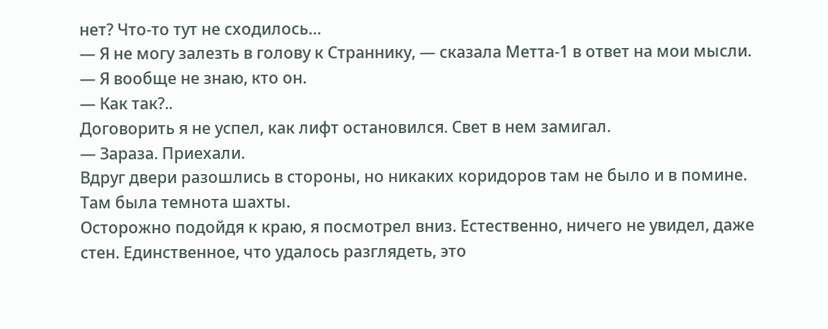нет? Что-то тут не сходилось…
— Я не могу залезть в голову к Страннику, — сказала Метта-1 в ответ на мои мысли. — Я вообще не знаю, кто он.
— Как так?..
Договорить я не успел, как лифт остановился. Свет в нем замигал.
— Зараза. Приехали.
Вдруг двери разошлись в стороны, но никаких коридоров там не было и в помине. Там была темнота шахты.
Осторожно подойдя к краю, я посмотрел вниз. Естественно, ничего не увидел, даже стен. Единственное, что удалось разглядеть, это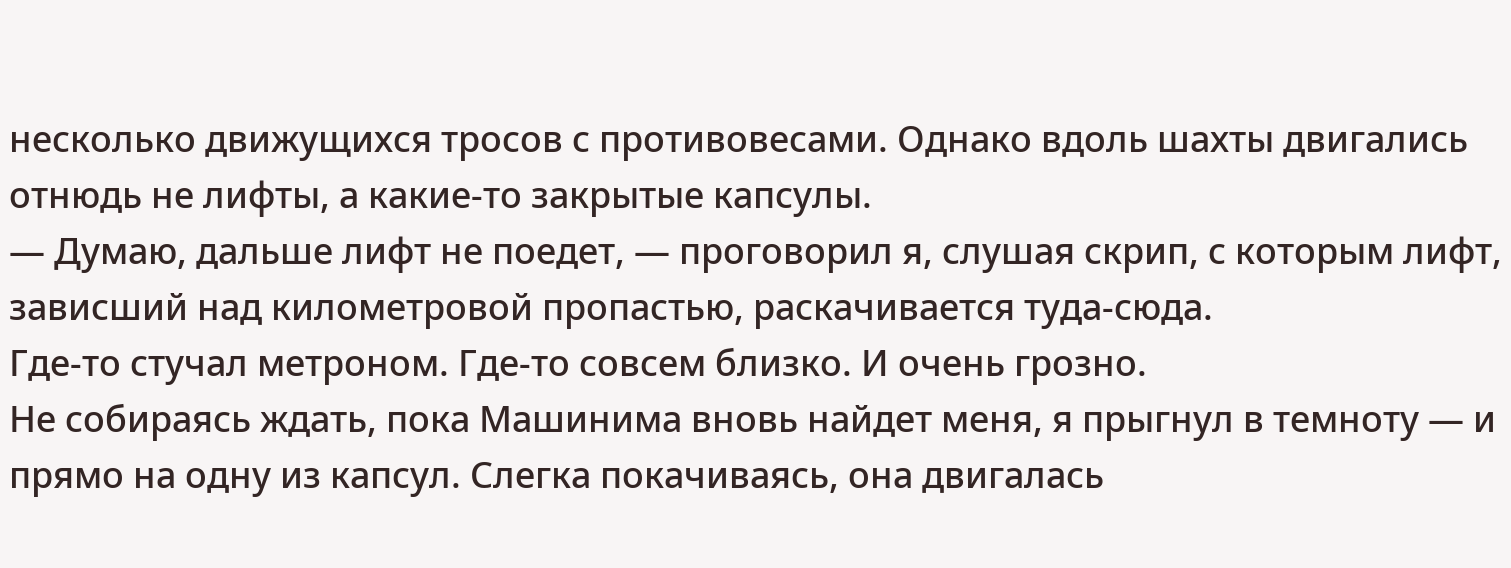несколько движущихся тросов с противовесами. Однако вдоль шахты двигались отнюдь не лифты, а какие-то закрытые капсулы.
— Думаю, дальше лифт не поедет, — проговорил я, слушая скрип, с которым лифт, зависший над километровой пропастью, раскачивается туда-сюда.
Где-то стучал метроном. Где-то совсем близко. И очень грозно.
Не собираясь ждать, пока Машинима вновь найдет меня, я прыгнул в темноту — и прямо на одну из капсул. Слегка покачиваясь, она двигалась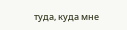туда, куда мне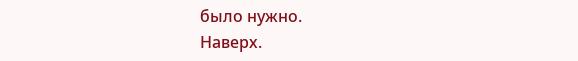было нужно.
Наверх.